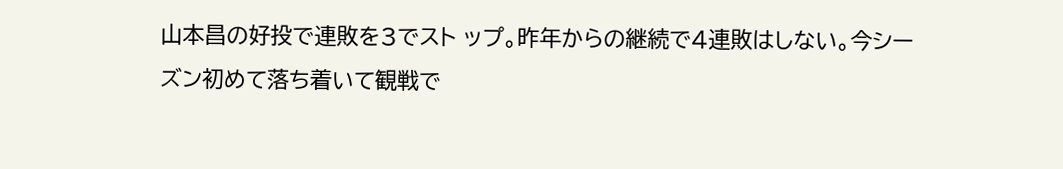山本昌の好投で連敗を3でスト ップ。昨年からの継続で4連敗はしない。今シーズン初めて落ち着いて観戦で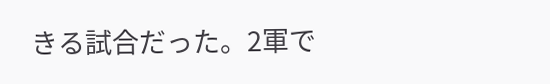きる試合だった。2軍で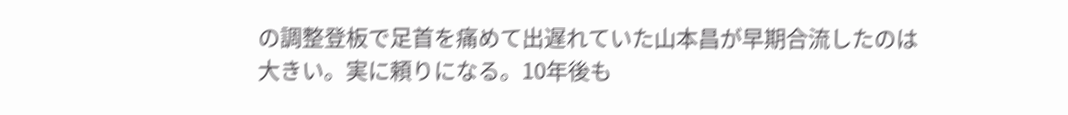の調整登板で足首を痛めて出遅れていた山本昌が早期合流したのは大きい。実に頼りになる。10年後も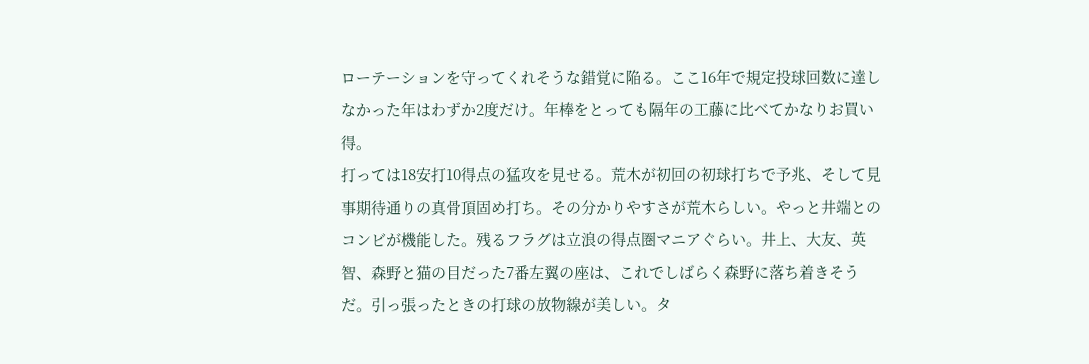ローテーションを守ってくれそうな錯覚に陥る。ここ16年で規定投球回数に達しなかった年はわずか2度だけ。年棒をとっても隔年の工藤に比べてかなりお買い得。
打っては18安打10得点の猛攻を見せる。荒木が初回の初球打ちで予兆、そして見事期待通りの真骨頂固め打ち。その分かりやすさが荒木らしい。やっと井端とのコンビが機能した。残るフラグは立浪の得点圏マニアぐらい。井上、大友、英智、森野と猫の目だった7番左翼の座は、これでしばらく森野に落ち着きそうだ。引っ張ったときの打球の放物線が美しい。タ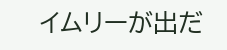イムリーが出だ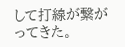して打線が繋がってきた。